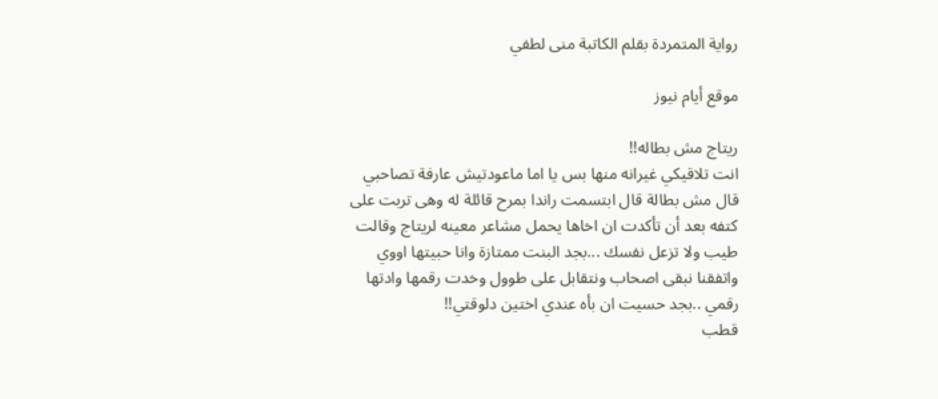رواية المتمردة بقلم الكاتبة منى لطفي

موقع أيام نيوز

ريتاج مش بطاله!!
انت تلاقيكي غيرانه منها بس يا اما ماعودتيش عارفة تصاحبي قال مش بطالة قال ابتسمت راندا بمرح قائلة له وهى تربت على كتفه بعد أن تأكدت ان اخاها يحمل مشاعر معينه لريتاج وقالت طيب ولا تزعل نفسك ...بجد البنت ممتازة وانا حبيتها اووي واتفقنا نبقى اصحاب ونتقابل على طوول وخدت رقمها وادتها رقمي ..بجد حسيت ان بأه عندي اختين دلوقتي!!
قطب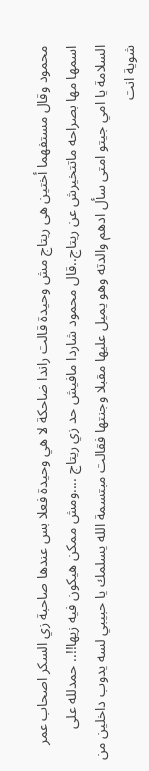محمود وقال مستفهما أختين هى ريتاج مش وحيدة قالت راندا ضاحكة لا هي وحيدة فعلا بس عندها صاحبة زي السكر اصحاب عمر اسمها مها بصراحه ماتتخيرش عن ريتاج..قال محمود شاردا مافيش حد زي ريتاج ....ومش ممكن هيكون فيه زيها!!.. حمدلله على السلامة يا امي جيتو امتى سأل ادهم والدته وهو يميل عليها مقبلا وجنتها فقالت مبتسمة الله يسلمك يا حبيبي لسه يدوب داخلين من شوية انت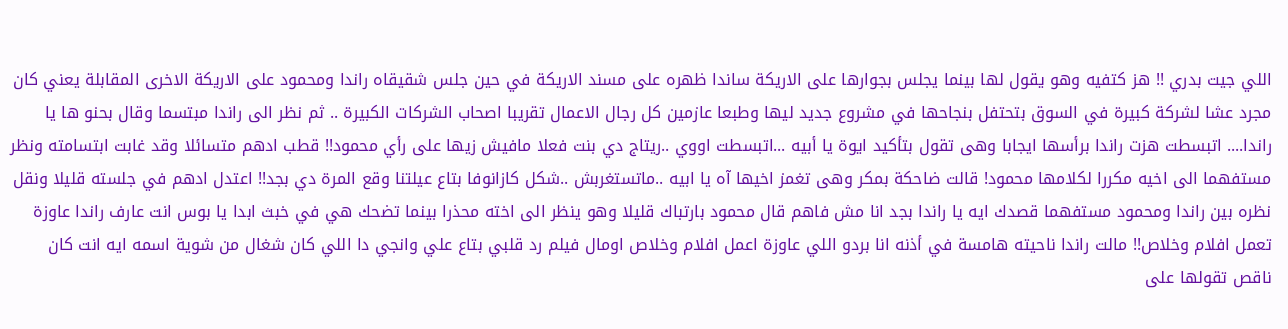اللي جيت بدري !! هز كتفيه وهو يقول لها بينما يجلس بجوارها على الاريكة ساندا ظهره على مسند الاريكة في حين جلس شقيقاه راندا ومحمود على الاريكة الاخرى المقابلة يعني كان مجرد عشا لشركة كبيرة في السوق بتحتفل بنجاحها في مشروع جديد ليها وطبعا عازمين كل رجال الاعمال تقريبا اصحاب الشركات الكبيرة .. ثم نظر الى راندا مبتسما وقال بحنو ها يا راندا.... اتبسطت هزت راندا برأسها ايجابا وهى تقول بتأكيد ايوة يا أبيه ...اتبسطت اووي ..ريتاج دي بنت فعلا مافيش زيها على رأي محمود!! قطب ادهم متسائلا وقد غابت ابتسامته ونظر مستفهما الى اخيه مكررا لكلامها محمود! قالت ضاحكة بمكر وهى تغمز اخيها آه يا ابيه ..ماتستغربش ..شكل كازانوفا بتاع عيلتنا وقع المرة دي بجد!! اعتدل ادهم في جلسته قليلا ونقل نظره بين راندا ومحمود مستفهما قصدك ايه يا راندا بجد انا مش فاهم قال محمود بارتباك قليلا وهو ينظر الى اخته محذرا بينما تضحك هي في خبث ابدا يا بوس انت عارف راندا عاوزة تعمل افلام وخلاص!! مالت راندا ناحيته هامسة في أذنه انا بردو اللي عاوزة اعمل افلام وخلاص اومال فيلم رد قلبي بتاع علي وانجي دا اللي كان شغال من شوية اسمه ايه انت كان ناقص تقولها على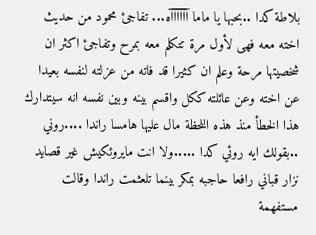بلاطة كدا ..بحبها يا ماما آآآآآآه... تفاجئ محمود من حديث اخته معه فهى لأول مرة تتكلم معه بمرح وتفاجئ اكثر ان شخصيتها مرحة وعلم ان كثيرا قد فاته من عزلته لنفسه بعيدا عن اخته وعن عائلته ككل واقسم بينه وبين نفسه انه سيتدارك هذا الخطأ منذ هذه اللحظة مال عليها هامسا راندا ....روني ..بقولك ايه روئي كدا .....ولا انت مايروئكيش غير قصايد نزار قباني رافعا حاجبه بمكر بينما تلعثمت راندا وقالت مستفهمة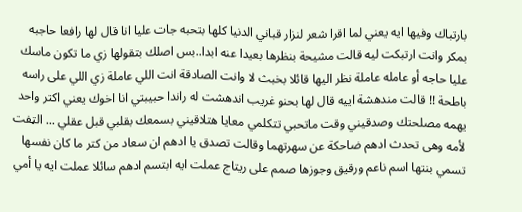بارتباك وفيها ايه يعني لما اقرا شعر لنزار قباني الدنيا كلها بتحبه جات عليا انا قال لها رافعا حاجبه بمكر وانت ارتبكت ليه قالت مشيحة بنظرها بعيدا عنه ابدا..بس اصلك بتقولها زي ما تكون ماسك عليا حاجه أو عامله عاملة نظر اليها قائلا بخبث لا وانت الصادقة انت اللي عاملة زي اللي على راسه باطحة !! قالت مندهشة اييه قال لها بحنو غريب اندهشت له راندا حبيبتي انا اخوك يعني اكتر واحد يهمه مصلحتك وصدقيني وقت ماتحبي تتكلمي معايا هتلاقيني بسمعك بقلبي قبل عقلي ... الټفت لأمه وهى تحدث ادهم ضاحكة عن سهرتهما وقالت تصدق يا ادهم ان سعاد من كتر ما كان نفسها تسمي بنتها اسم ناعم ورقيق وجوزها صمم على ريتاج عملت ايه ابتسم ادهم سائلا عملت ايه يا أمي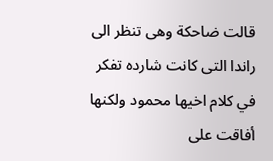قالت ضاحكة وهى تنظر الى راندا التى كانت شارده تفكر في كلام اخيها محمود ولكنها أفاقت على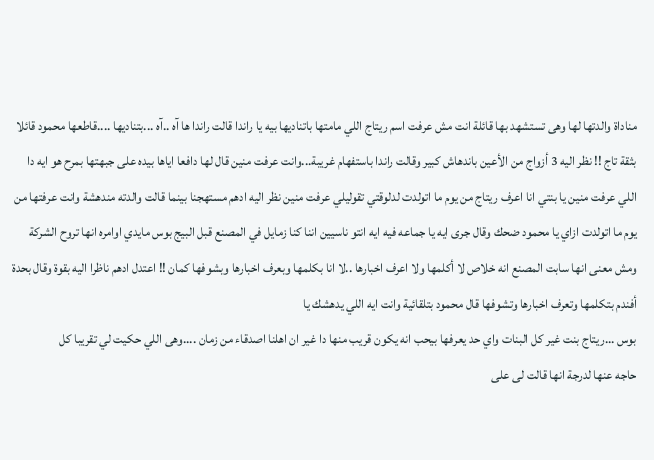مناداة والدتها لها وهى تستشهد بها قائلة انت مش عرفت اسم ريتاج اللي مامتها باتناديها بيه يا راندا قالت راندا ها آه ..آه ...بتناديها ....قاطعها محمود قائلا بثقة تاج !! نظر اليه 3 أزواج من الأعين باندهاش كبير وقالت راندا باستفهام غريبة...وانت عرفت منين قال لها دافعا اياها بيده على جبهتها بمرح هو ايه دا اللي عرفت منين يا بنتي انا اعرف ريتاج من يوم ما اتولدت لدلوقتي تقوليلي عرفت منين نظر اليه ادهم مستهجنا بينما قالت والدته مندهشة وانت عرفتها من يوم ما اتولدت ازاي يا محمود ضحك وقال جرى ايه يا جماعه فيه ايه انتو ناسيين اننا كنا زمايل في المصنع قبل البيج بوس مايدي اوامره انها تروح الشركة ومش معنى انها سابت المصنع انه خلاص لا أكلمها ولا اعرف اخبارها ..لا انا بكلمها وبعرف اخبارها وبشوفها كمان !! اعتدل ادهم ناظرا اليه بقوة وقال بحدة أفندم بتكلمها وتعرف اخبارها وتشوفها قال محمود بتلقائية وانت ايه اللي يدهشك يا
بوس ...ريتاج بنت غير كل البنات واي حد يعرفها بيحب انه يكون قريب منها دا غير ان اهلنا اصدقاء من زمان ....وهى اللي حكيت لي تقريبا كل
حاجه عنها لدرجة انها قالت لى على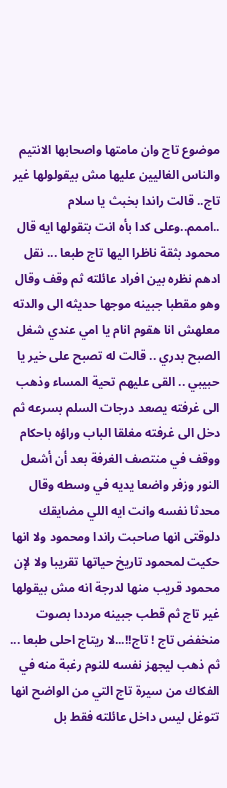موضوع تاج وان مامتها واصحابها الانتيم والناس الغاليين عليها مش بيقولولها غير تاج.. قالت راندا بخبث يا سلام ..اممم..وعلى كدا بأه انت بتقولها ايه قال محمود بثقة ناظرا اليها تاج طبعا ... نقل ادهم نظره بين افراد عائلته ثم وقف وقال وهو مقطبا جبينه موجها حديثه الى والدته معلهش انا هقوم انام يا امي عندي شغل الصبح بدري .. قالت له تصبح على خير يا حبيبي .. القى عليهم تحية المساء وذهب الى غرفته يصعد درجات السلم بسرعه ثم دخل الى غرفته مغلقا الباب وراؤه باحكام ووقف في منتصف الغرفة بعد أن أشعل النور وزفر واضعا يديه في وسطه وقال محدثا نفسه وانت ايه اللي مضايقك دلوقتى انها صاحبت راندا ومحمود ولا انها حكيت لمحمود تاريخ حياتها تقريبا ولا لإن محمود قريب منها لدرجة انه مش بيقولها غير تاج ثم قطب جبينه مرددا بصوت منخفض تاج ! تاج!!...لا ريتاج احلى طبعا ... ثم ذهب ليجهز نفسه للنوم رغبة منه في الفكاك من سيرة تاج التي من الواضح انها تتوغل ليس داخل عائلته فقط بل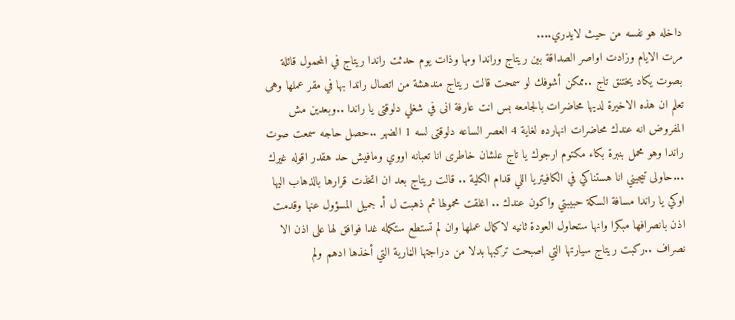داخله هو نفسه من حيث لايدري....
مرت الايام وزادت اواصر الصداقة بين ريتاج وراندا ومها وذات يوم حدثت راندا ريتاج في المحمول قائلة بصوت يكاد يختنق تاج ..ممكن أشوفك لو سمحت قالت ريتاج مندهشة من اتصال راندا بها في مقر عملها وهى تعلم ان هذه الاخيرة لديها محاضرات بالجامعه بس انت عارفة انى في شغلي دلوقتى يا راندا ..وبعدين مش المفروض انه عندك محاضرات انهارده لغاية 4 العصر الساعه دلوقتى لسه 1 الضهر ..حصل حاجه سمعت صوت راندا وهو محمل بنبرة بكاء مكتوم ارجوك يا تاج علشان خاطرى انا تعبانه اووي ومافيش حد هقدر اقوله غيرك ...حاولى تيجيني انا هستناكي في الكافيتريا اللي قدام الكلية .. قالت ريتاج بعد ان اتخذت قرارها بالذهاب اليها اوكي يا راندا مسافة السكة حبيبتي واكون عندك .. اغلقت محمولها ثم ذهبت ل أ. جميل المسؤول عنها وقدمت اذن بانصرافها مبكرا وانها ستحاول العودة ثانيه لاكمال عملها وان لم تستطع ستكمله غدا فوافق لها على اذن الا نصراف ..ركبت ريتاج سيارتها التي اصبحت تركبها بدلا من دراجتها الڼارية التي أخذها ادهم ولم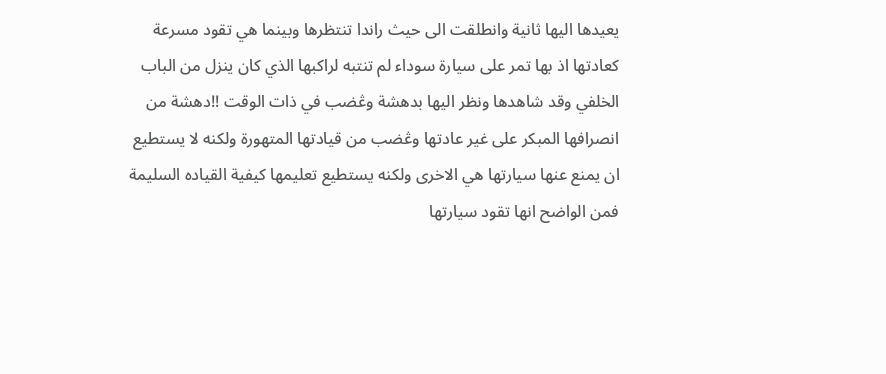يعيدها اليها ثانية وانطلقت الى حيث راندا تنتظرها وبينما هي تقود مسرعة كعادتها اذ بها تمر على سيارة سوداء لم تنتبه لراكبها الذي كان ينزل من الباب الخلفي وقد شاهدها ونظر اليها بدهشة وڠضب في ذات الوقت !!دهشة من انصرافها المبكر على غير عادتها وڠضب من قيادتها المتهورة ولكنه لا يستطيع ان يمنع عنها سيارتها هي الاخرى ولكنه يستطيع تعليمها كيفية القياده السليمة فمن الواضح انها تقود سيارتها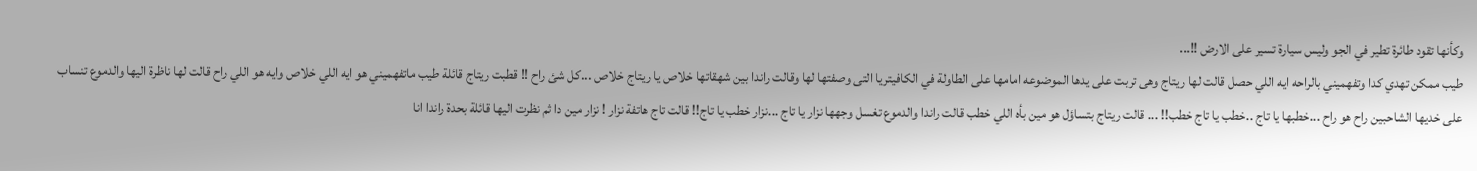وكأنها تقود طائرة تطير في الجو وليس سيارة تسير على الارض !!...
طيب ممكن تهدي كدا وتفهميني بالراحه ايه اللي حصل قالت لها ريتاج وهى تربت على يدها الموضوعه امامها على الطاولة في الكافيتريا التى وصفتها لها وقالت راندا بين شهقاتها خلاص يا ريتاج خلاص ...كل شئ راح !! قطبت ريتاج قائلة طيب ماتفهميني هو ايه اللي خلاص وايه هو اللي راح قالت لها ناظرة اليها والدموع تنساب على خديها الشاحبين راح هو راح ...خطبها يا تاج ..خطب يا تاج خطب!! ... قالت ريتاج بتساؤل هو مين بأه اللي خطب قالت راندا والدموع تغسل وجهها نزار يا تاج ...نزار خطب يا تاج!! قالت تاج هاتفة نزار ! نزار مين دا ثم نظرت اليها قائلة بحدة راندا انا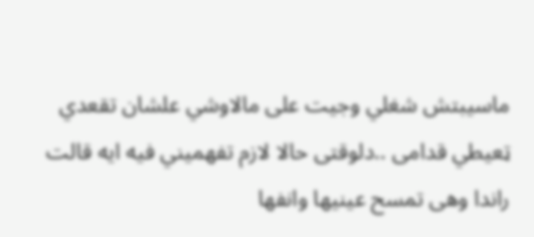ماسيبتش شغلي وجيت على مالاوشي علشان تقعدي ټعيطي قدامى ..دلوقتى حالا لازم تفهميني فيه ايه قالت راندا وهى تمسح عينيها وانفها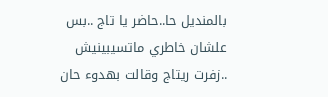بالمنديل حا..حاضر يا تاج ..بس علشان خاطري ماتسيبينيش ..زفرت ريتاج وقالت بهدوء حان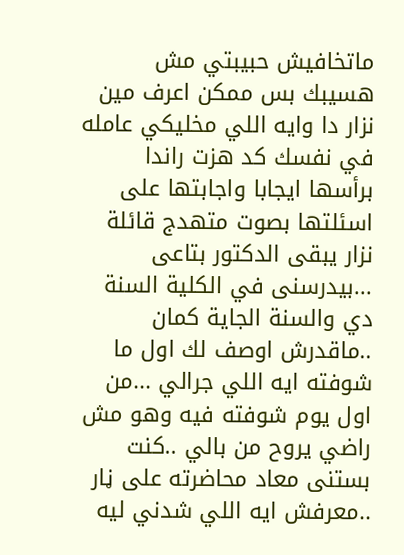ماتخافيش حبيبتي مش هسيبك بس ممكن اعرف مين نزار دا وايه اللي مخليكي عامله في نفسك كد هزت راندا برأسها ايجابا واجابتها على اسئلتها بصوت متهدج قائلة نزار يبقى الدكتور بتاعى ...بيدرسنى في الكلية السنة دي والسنة الجاية كمان ..ماقدرش اوصف لك اول ما شوفته ايه اللي جرالي ...من اول يوم شوفته فيه وهو مش راضي يروح من بالي ..كنت بستنى معاد محاضرته على ڼار ..معرفش ايه اللي شدني ليه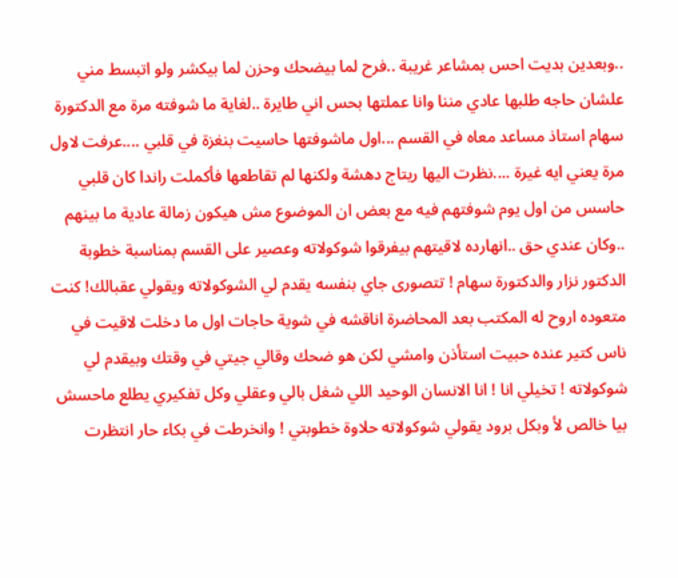..وبعدين بديت احس بمشاعر غريبة ..فرح لما بيضحك وحزن لما بيكشر ولو اتبسط مني علشان حاجه طلبها عادي مننا وانا عملتها بحس اني طايرة ..لغاية ما شوفته مرة مع الدكتورة سهام استاذ مساعد معاه في القسم ...اول ماشوفتها حاسيت بنغزة في قلبي ....عرفت لاول مرة يعني ايه غيرة ....نظرت اليها ريتاج دهشة ولكنها لم تقاطعها فأكملت راندا كان قلبي حاسس من اول يوم شوفتهم فيه مع بعض ان الموضوع مش هيكون زمالة عادية ما بينهم ..وكان عندي حق ..انهارده لاقيتهم بيفرقوا شوكولاته وعصير على القسم بمناسبة خطوبة الدكتور نزار والدكتورة سهام ! تتصورى جاي بنفسه يقدم لي الشوكولاته ويقولي عقبالك! كنت متعوده اروح له المكتب بعد المحاضرة اناقشه في شوية حاجات اول ما دخلت لاقيت في ناس كتير عنده حبيت استأذن وامشي لكن هو ضحك وقالي جيتي في وقتك وبيقدم لي شوكولاته ! تخيلي انا ! انا الانسان الوحيد اللي شغل بالي وعقلي وكل تفكيري يطلع ماحسش بيا خالص لأ وبكل برود يقولي شوكولاته حلاوة خطوبتي ! وانخرطت في بكاء حار انتظرت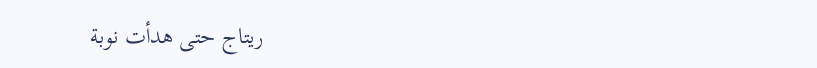ريتاج حتى هدأت نوبة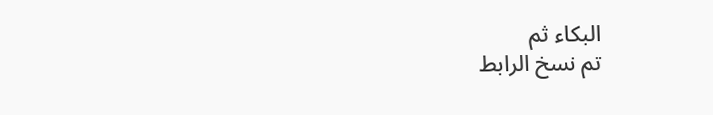البكاء ثم
تم نسخ الرابط